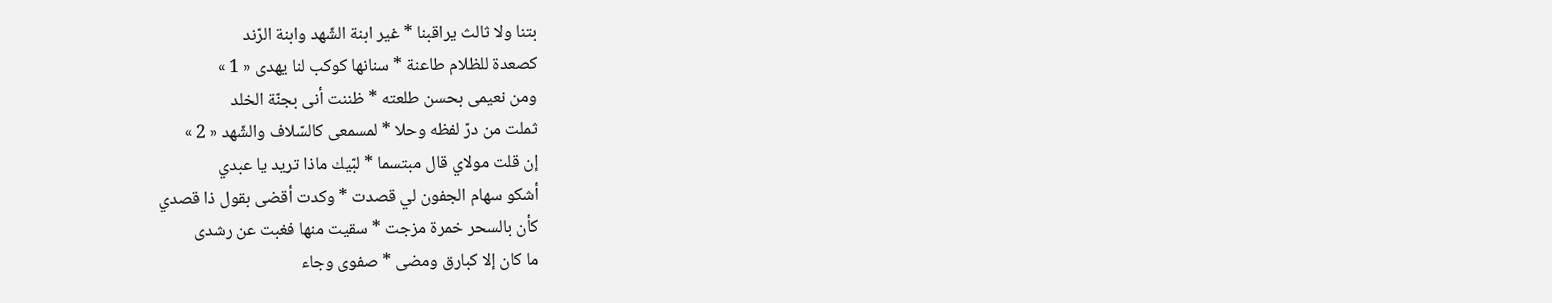بتنا ولا ثالث يراقبنا * غير ابنة الشّهد وابنة الرّند
كصعدة للظلام طاعنة * سنانها كوكب لنا يهدى « 1 »
ومن نعيمى بحسن طلعته * ظننت أنى بجنّة الخلد
ثملت من درّ لفظه وحلا * لمسمعى كالسّلاف والشّهد « 2 »
إن قلت مولاي قال مبتسما * لبّيك ماذا تريد يا عبدي
أشكو سهام الجفون لي قصدت * وكدت أقضى بقول ذا قصدي
كأن بالسحر خمرة مزجت * سقيت منها فغبت عن رشدى
ما كان إلا كبارق ومضى * صفوى وجاء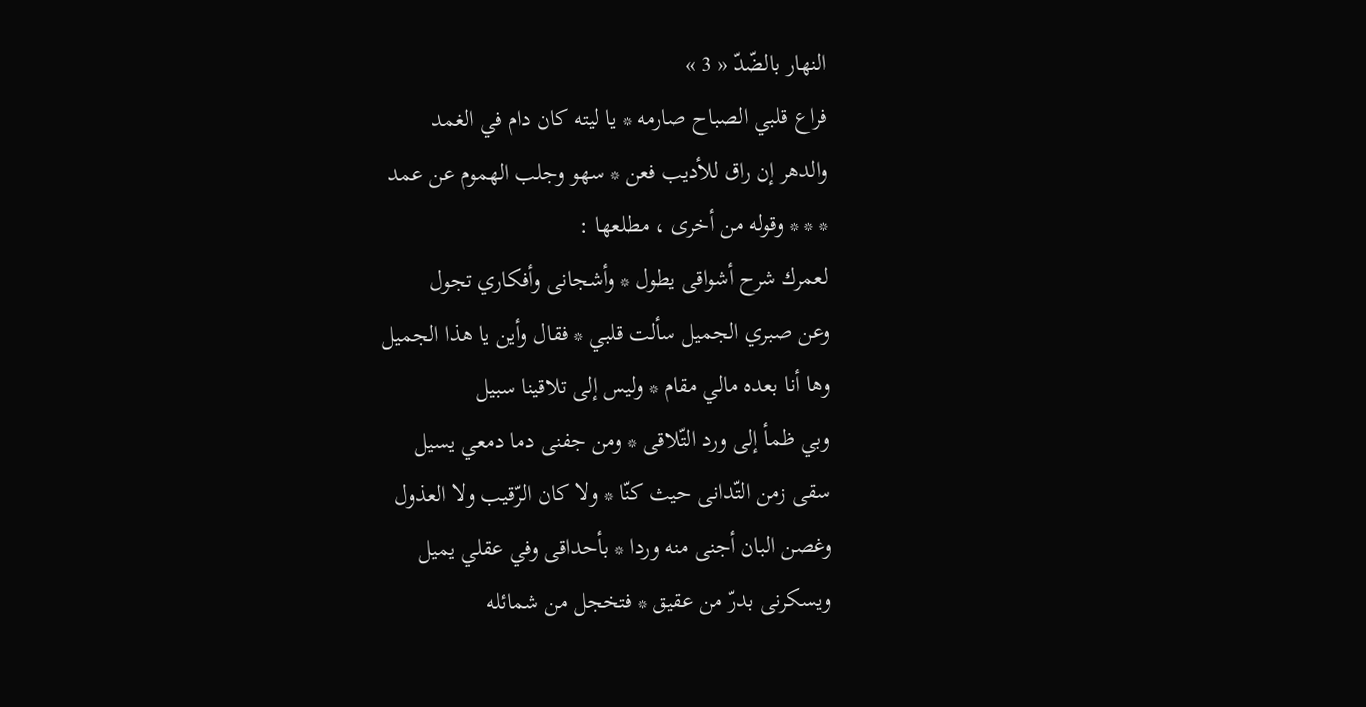النهار بالضّدّ « 3 »
فراع قلبي الصباح صارمه * يا ليته كان دام في الغمد
والدهر إن راق للأديب فعن * سهو وجلب الهموم عن عمد
* * * وقوله من أخرى ، مطلعها :
لعمرك شرح أشواقى يطول * وأشجانى وأفكاري تجول
وعن صبري الجميل سألت قلبي * فقال وأين يا هذا الجميل
وها أنا بعده مالي مقام * وليس إلى تلاقينا سبيل
وبي ظمأ إلى ورد التّلاقى * ومن جفنى دما دمعي يسيل
سقى زمن التّدانى حيث كنّا * ولا كان الرّقيب ولا العذول
وغصن البان أجنى منه وردا * بأحداقى وفي عقلي يميل
ويسكرنى بدرّ من عقيق * فتخجل من شمائله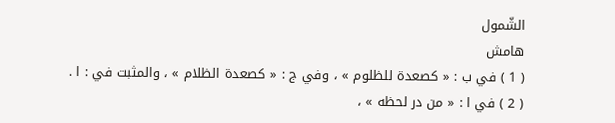الشّمول
هامش
( 1 ) في ب : « كصعدة للظلوم » ، وفي ج : « كصعدة الظلام » ، والمثبت في : ا .
( 2 ) في ا : « من در لحظه » ،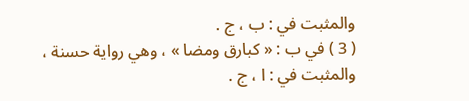والمثبت في : ب ، ج .
( 3 ) في ب : « كبارق ومضا » ، وهي رواية حسنة ، والمثبت في : ا ، ج .